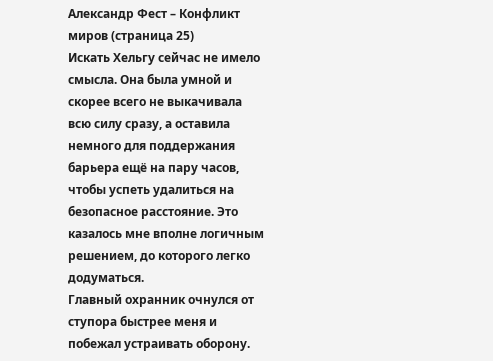Александр Фест – Конфликт миров (страница 25)
Искать Хельгу сейчас не имело смысла. Она была умной и скорее всего не выкачивала всю силу сразу, а оставила немного для поддержания барьера ещё на пару часов, чтобы успеть удалиться на безопасное расстояние. Это казалось мне вполне логичным решением, до которого легко додуматься.
Главный охранник очнулся от ступора быстрее меня и побежал устраивать оборону.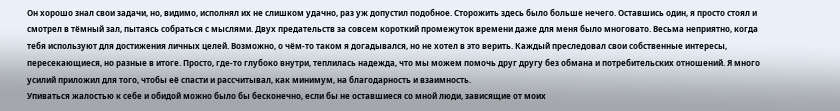Он хорошо знал свои задачи, но, видимо, исполнял их не слишком удачно, раз уж допустил подобное. Сторожить здесь было больше нечего. Оставшись один, я просто стоял и смотрел в тёмный зал, пытаясь собраться с мыслями. Двух предательств за совсем короткий промежуток времени даже для меня было многовато. Весьма неприятно, когда тебя используют для достижения личных целей. Возможно, о чём-то таком я догадывался, но не хотел в это верить. Каждый преследовал свои собственные интересы, пересекающиеся, но разные в итоге. Просто, где-то глубоко внутри, теплилась надежда, что мы можем помочь друг другу без обмана и потребительских отношений. Я много усилий приложил для того, чтобы её спасти и рассчитывал, как минимум, на благодарность и взаимность.
Упиваться жалостью к себе и обидой можно было бы бесконечно, если бы не оставшиеся со мной люди, зависящие от моих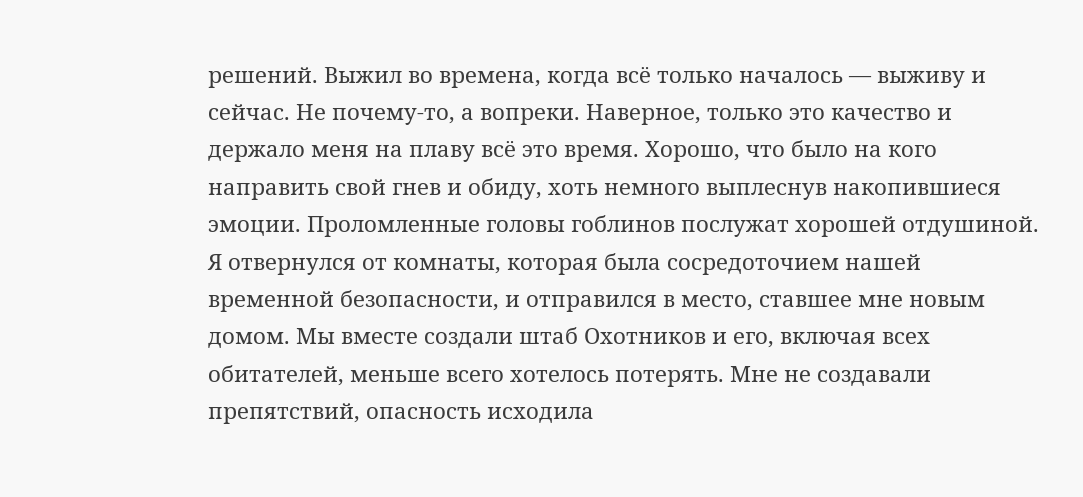решений. Выжил во времена, когда всё только началось — выживу и сейчас. Не почему-то, а вопреки. Наверное, только это качество и держало меня на плаву всё это время. Хорошо, что было на кого направить свой гнев и обиду, хоть немного выплеснув накопившиеся эмоции. Проломленные головы гоблинов послужат хорошей отдушиной.
Я отвернулся от комнаты, которая была сосредоточием нашей временной безопасности, и отправился в место, ставшее мне новым домом. Мы вместе создали штаб Охотников и его, включая всех обитателей, меньше всего хотелось потерять. Мне не создавали препятствий, опасность исходила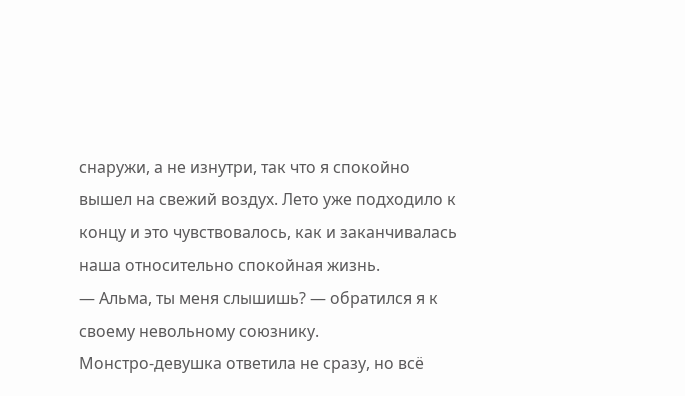снаружи, а не изнутри, так что я спокойно вышел на свежий воздух. Лето уже подходило к концу и это чувствовалось, как и заканчивалась наша относительно спокойная жизнь.
— Альма, ты меня слышишь? — обратился я к своему невольному союзнику.
Монстро-девушка ответила не сразу, но всё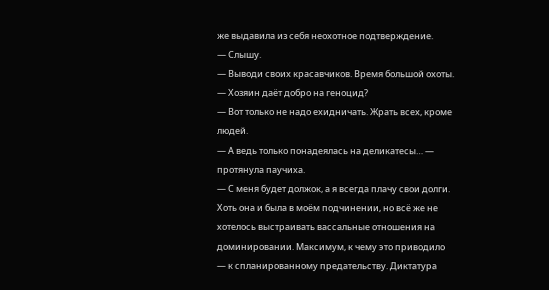же выдавила из себя неохотное подтверждение.
— Слышу.
— Выводи своих красавчиков. Время большой охоты.
— Хозяин даёт добро на геноцид?
— Вот только не надо ехидничать. Жрать всех, кроме людей.
— А ведь только понадеялась на деликатесы… — протянула паучиха.
— С меня будет должок, а я всегда плачу свои долги.
Хоть она и была в моём подчинении, но всё же не хотелось выстраивать вассальные отношения на доминировании. Максимум, к чему это приводило — к спланированному предательству. Диктатура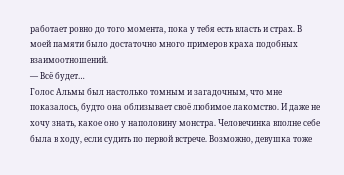работает ровно до того момента, пока у тебя есть власть и страх. В моей памяти было достаточно много примеров краха подобных взаимоотношений.
— Всё будет…
Голос Альмы был настолько томным и загадочным, что мне показалось, будто она облизывает своё любимое лакомство. И даже не хочу знать, какое оно у наполовину монстра. Человечинка вполне себе была в ходу, если судить по первой встрече. Возможно, девушка тоже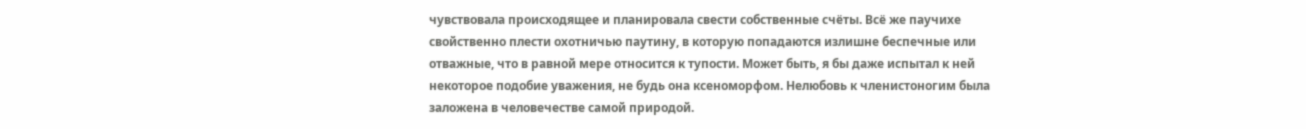чувствовала происходящее и планировала свести собственные счёты. Всё же паучихе свойственно плести охотничью паутину, в которую попадаются излишне беспечные или отважные, что в равной мере относится к тупости. Может быть, я бы даже испытал к ней некоторое подобие уважения, не будь она ксеноморфом. Нелюбовь к членистоногим была заложена в человечестве самой природой.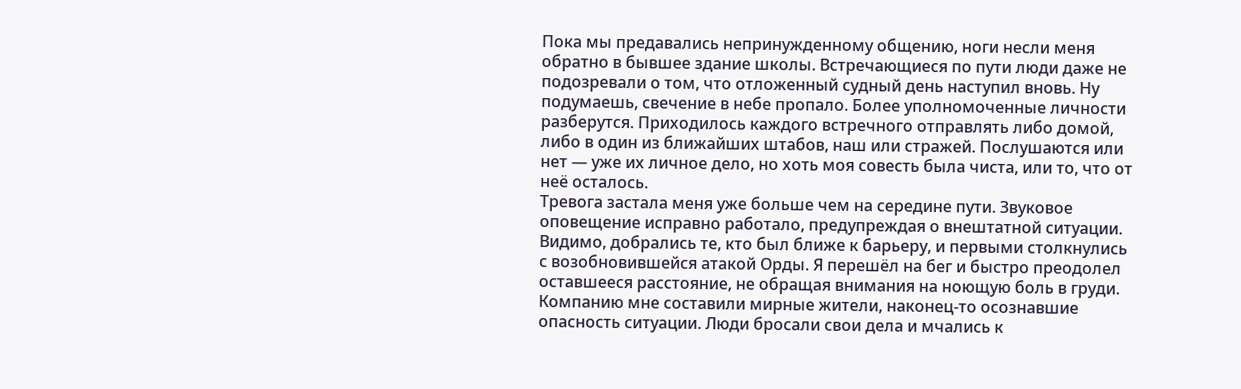Пока мы предавались непринужденному общению, ноги несли меня обратно в бывшее здание школы. Встречающиеся по пути люди даже не подозревали о том, что отложенный судный день наступил вновь. Ну подумаешь, свечение в небе пропало. Более уполномоченные личности разберутся. Приходилось каждого встречного отправлять либо домой, либо в один из ближайших штабов, наш или стражей. Послушаются или нет — уже их личное дело, но хоть моя совесть была чиста, или то, что от неё осталось.
Тревога застала меня уже больше чем на середине пути. Звуковое оповещение исправно работало, предупреждая о внештатной ситуации. Видимо, добрались те, кто был ближе к барьеру, и первыми столкнулись с возобновившейся атакой Орды. Я перешёл на бег и быстро преодолел оставшееся расстояние, не обращая внимания на ноющую боль в груди. Компанию мне составили мирные жители, наконец-то осознавшие опасность ситуации. Люди бросали свои дела и мчались к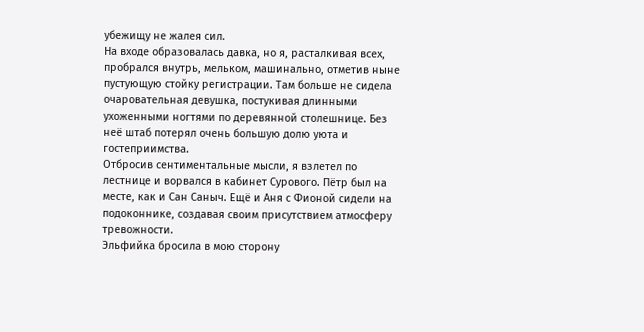убежищу не жалея сил.
На входе образовалась давка, но я, расталкивая всех, пробрался внутрь, мельком, машинально, отметив ныне пустующую стойку регистрации. Там больше не сидела очаровательная девушка, постукивая длинными ухоженными ногтями по деревянной столешнице. Без неё штаб потерял очень большую долю уюта и гостеприимства.
Отбросив сентиментальные мысли, я взлетел по лестнице и ворвался в кабинет Сурового. Пётр был на месте, как и Сан Саныч. Ещё и Аня с Фионой сидели на подоконнике, создавая своим присутствием атмосферу тревожности.
Эльфийка бросила в мою сторону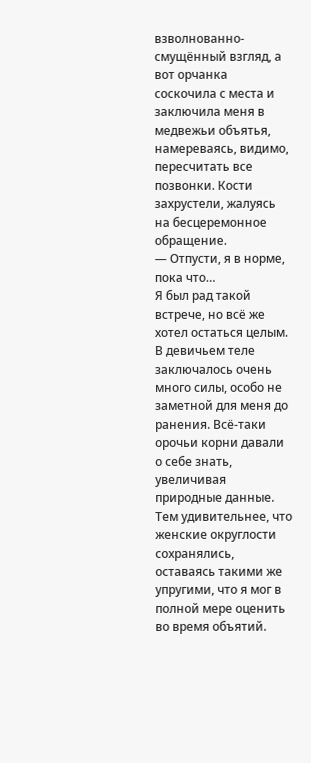взволнованно-смущённый взгляд, а вот орчанка соскочила с места и заключила меня в медвежьи объятья, намереваясь, видимо, пересчитать все позвонки. Кости захрустели, жалуясь на бесцеремонное обращение.
— Отпусти, я в норме, пока что…
Я был рад такой встрече, но всё же хотел остаться целым. В девичьем теле заключалось очень много силы, особо не заметной для меня до ранения. Всё-таки орочьи корни давали о себе знать, увеличивая природные данные. Тем удивительнее, что женские округлости сохранялись, оставаясь такими же упругими, что я мог в полной мере оценить во время объятий.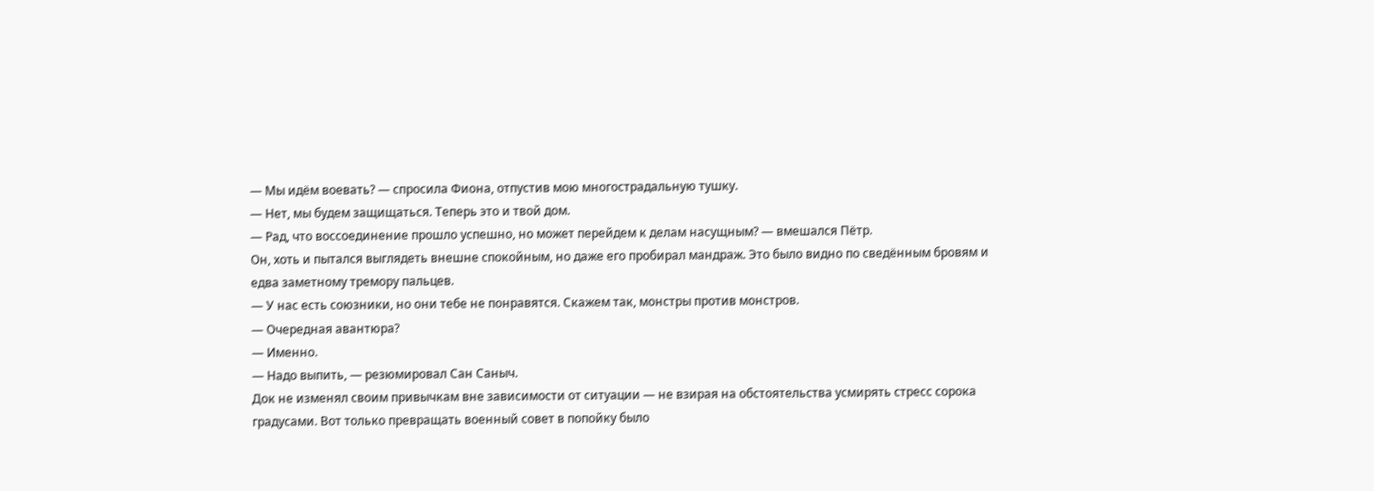— Мы идём воевать? — спросила Фиона, отпустив мою многострадальную тушку.
— Нет, мы будем защищаться. Теперь это и твой дом.
— Рад, что воссоединение прошло успешно, но может перейдем к делам насущным? — вмешался Пётр.
Он, хоть и пытался выглядеть внешне спокойным, но даже его пробирал мандраж. Это было видно по сведëнным бровям и едва заметному тремору пальцев.
— У нас есть союзники, но они тебе не понравятся. Скажем так, монстры против монстров.
— Очередная авантюра?
— Именно.
— Надо выпить, — резюмировал Сан Саныч.
Док не изменял своим привычкам вне зависимости от ситуации — не взирая на обстоятельства усмирять стресс сорока градусами. Вот только превращать военный совет в попойку было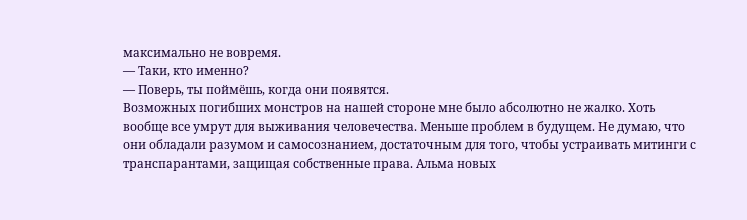максимально не вовремя.
— Таки, кто именно?
— Поверь, ты поймёшь, когда они появятся.
Возможных погибших монстров на нашей стороне мне было абсолютно не жалко. Хоть вообще все умрут для выживания человечества. Меньше проблем в будущем. Не думаю, что они обладали разумом и самосознанием, достаточным для того, чтобы устраивать митинги с транспарантами, защищая собственные права. Альма новых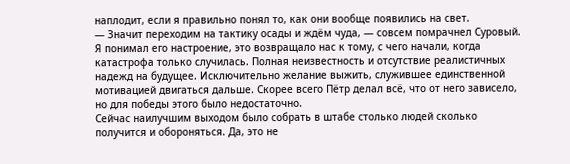наплодит, если я правильно понял то, как они вообще появились на свет.
— Значит переходим на тактику осады и ждём чуда, — совсем помрачнел Суровый.
Я понимал его настроение, это возвращало нас к тому, с чего начали, когда катастрофа только случилась. Полная неизвестность и отсутствие реалистичных надежд на будущее. Исключительно желание выжить, служившее единственной мотивацией двигаться дальше. Скорее всего Пётр делал всё, что от него зависело, но для победы этого было недостаточно.
Сейчас наилучшим выходом было собрать в штабе столько людей сколько получится и обороняться. Да, это не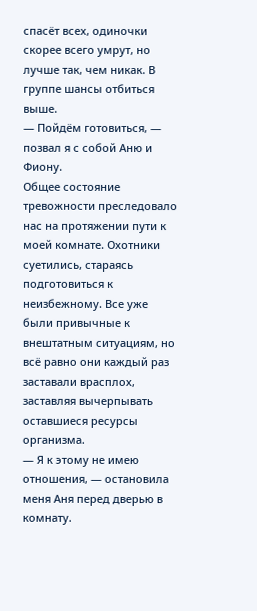спасёт всех, одиночки скорее всего умрут, но лучше так, чем никак. В группе шансы отбиться выше.
— Пойдём готовиться, — позвал я с собой Аню и Фиону.
Общее состояние тревожности преследовало нас на протяжении пути к моей комнате. Охотники суетились, стараясь подготовиться к неизбежному. Все уже были привычные к внештатным ситуациям, но всё равно они каждый раз заставали врасплох, заставляя вычерпывать оставшиеся ресурсы организма.
— Я к этому не имею отношения, — остановила меня Аня перед дверью в комнату.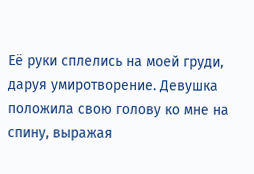Её руки сплелись на моей груди, даруя умиротворение. Девушка положила свою голову ко мне на спину, выражая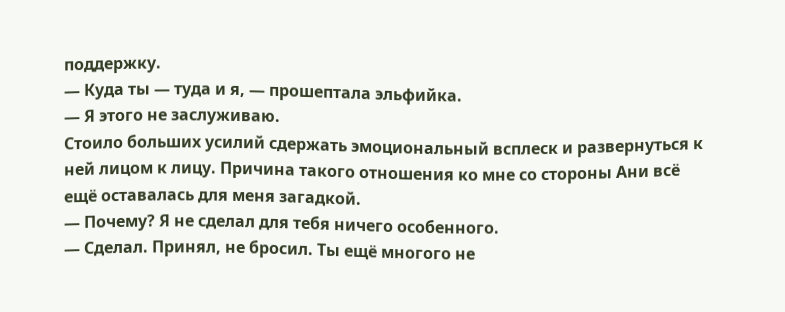поддержку.
— Куда ты — туда и я, — прошептала эльфийка.
— Я этого не заслуживаю.
Стоило больших усилий сдержать эмоциональный всплеск и развернуться к ней лицом к лицу. Причина такого отношения ко мне со стороны Ани всё ещё оставалась для меня загадкой.
— Почему? Я не сделал для тебя ничего особенного.
— Сделал. Принял, не бросил. Ты ещё многого не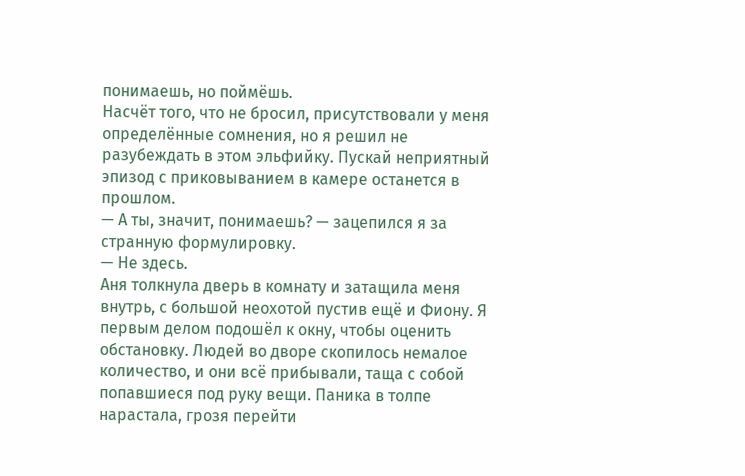понимаешь, но поймёшь.
Насчёт того, что не бросил, присутствовали у меня определённые сомнения, но я решил не разубеждать в этом эльфийку. Пускай неприятный эпизод с приковыванием в камере останется в прошлом.
— А ты, значит, понимаешь? — зацепился я за странную формулировку.
— Не здесь.
Аня толкнула дверь в комнату и затащила меня внутрь, с большой неохотой пустив ещё и Фиону. Я первым делом подошёл к окну, чтобы оценить обстановку. Людей во дворе скопилось немалое количество, и они всё прибывали, таща с собой попавшиеся под руку вещи. Паника в толпе нарастала, грозя перейти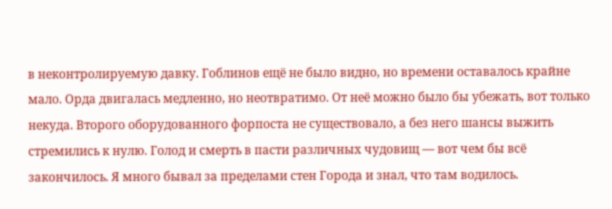в неконтролируемую давку. Гоблинов ещё не было видно, но времени оставалось крайне мало. Орда двигалась медленно, но неотвратимо. От неё можно было бы убежать, вот только некуда. Второго оборудованного форпоста не существовало, а без него шансы выжить стремились к нулю. Голод и смерть в пасти различных чудовищ — вот чем бы всё закончилось. Я много бывал за пределами стен Города и знал, что там водилось.